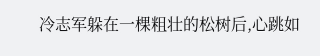冷志军躲在一棵粗壮的松树后,心跳如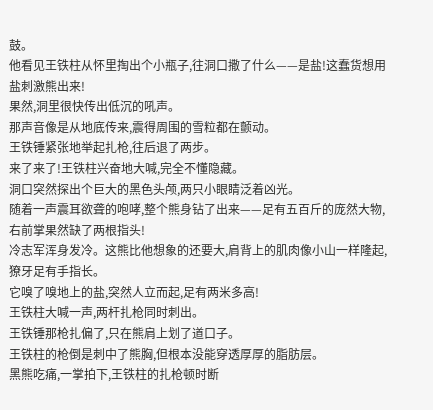鼓。
他看见王铁柱从怀里掏出个小瓶子,往洞口撒了什么——是盐!这蠢货想用盐刺激熊出来!
果然,洞里很快传出低沉的吼声。
那声音像是从地底传来,震得周围的雪粒都在颤动。
王铁锤紧张地举起扎枪,往后退了两步。
来了来了!王铁柱兴奋地大喊,完全不懂隐藏。
洞口突然探出个巨大的黑色头颅,两只小眼睛泛着凶光。
随着一声震耳欲聋的咆哮,整个熊身钻了出来——足有五百斤的庞然大物,右前掌果然缺了两根指头!
冷志军浑身发冷。这熊比他想象的还要大,肩背上的肌肉像小山一样隆起,獠牙足有手指长。
它嗅了嗅地上的盐,突然人立而起,足有两米多高!
王铁柱大喊一声,两杆扎枪同时刺出。
王铁锤那枪扎偏了,只在熊肩上划了道口子。
王铁柱的枪倒是刺中了熊胸,但根本没能穿透厚厚的脂肪层。
黑熊吃痛,一掌拍下,王铁柱的扎枪顿时断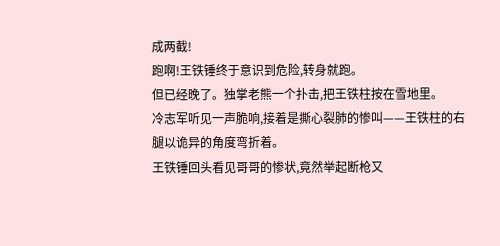成两截!
跑啊!王铁锤终于意识到危险,转身就跑。
但已经晚了。独掌老熊一个扑击,把王铁柱按在雪地里。
冷志军听见一声脆响,接着是撕心裂肺的惨叫——王铁柱的右腿以诡异的角度弯折着。
王铁锤回头看见哥哥的惨状,竟然举起断枪又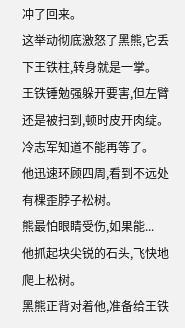冲了回来。
这举动彻底激怒了黑熊,它丢下王铁柱,转身就是一掌。
王铁锤勉强躲开要害,但左臂还是被扫到,顿时皮开肉绽。
冷志军知道不能再等了。
他迅速环顾四周,看到不远处有棵歪脖子松树。
熊最怕眼睛受伤,如果能...
他抓起块尖锐的石头,飞快地爬上松树。
黑熊正背对着他,准备给王铁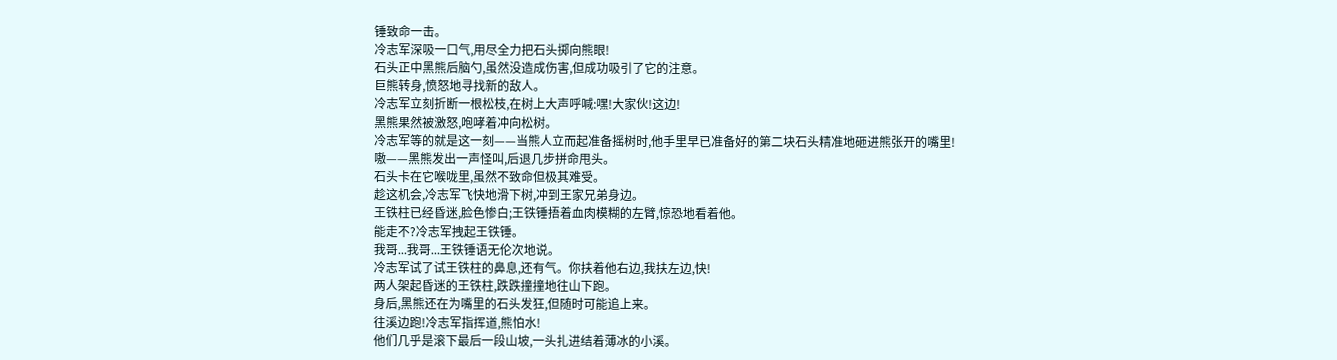锤致命一击。
冷志军深吸一口气,用尽全力把石头掷向熊眼!
石头正中黑熊后脑勺,虽然没造成伤害,但成功吸引了它的注意。
巨熊转身,愤怒地寻找新的敌人。
冷志军立刻折断一根松枝,在树上大声呼喊:嘿!大家伙!这边!
黑熊果然被激怒,咆哮着冲向松树。
冷志军等的就是这一刻——当熊人立而起准备摇树时,他手里早已准备好的第二块石头精准地砸进熊张开的嘴里!
嗷——黑熊发出一声怪叫,后退几步拼命甩头。
石头卡在它喉咙里,虽然不致命但极其难受。
趁这机会,冷志军飞快地滑下树,冲到王家兄弟身边。
王铁柱已经昏迷,脸色惨白;王铁锤捂着血肉模糊的左臂,惊恐地看着他。
能走不?冷志军拽起王铁锤。
我哥...我哥...王铁锤语无伦次地说。
冷志军试了试王铁柱的鼻息,还有气。你扶着他右边,我扶左边,快!
两人架起昏迷的王铁柱,跌跌撞撞地往山下跑。
身后,黑熊还在为嘴里的石头发狂,但随时可能追上来。
往溪边跑!冷志军指挥道,熊怕水!
他们几乎是滚下最后一段山坡,一头扎进结着薄冰的小溪。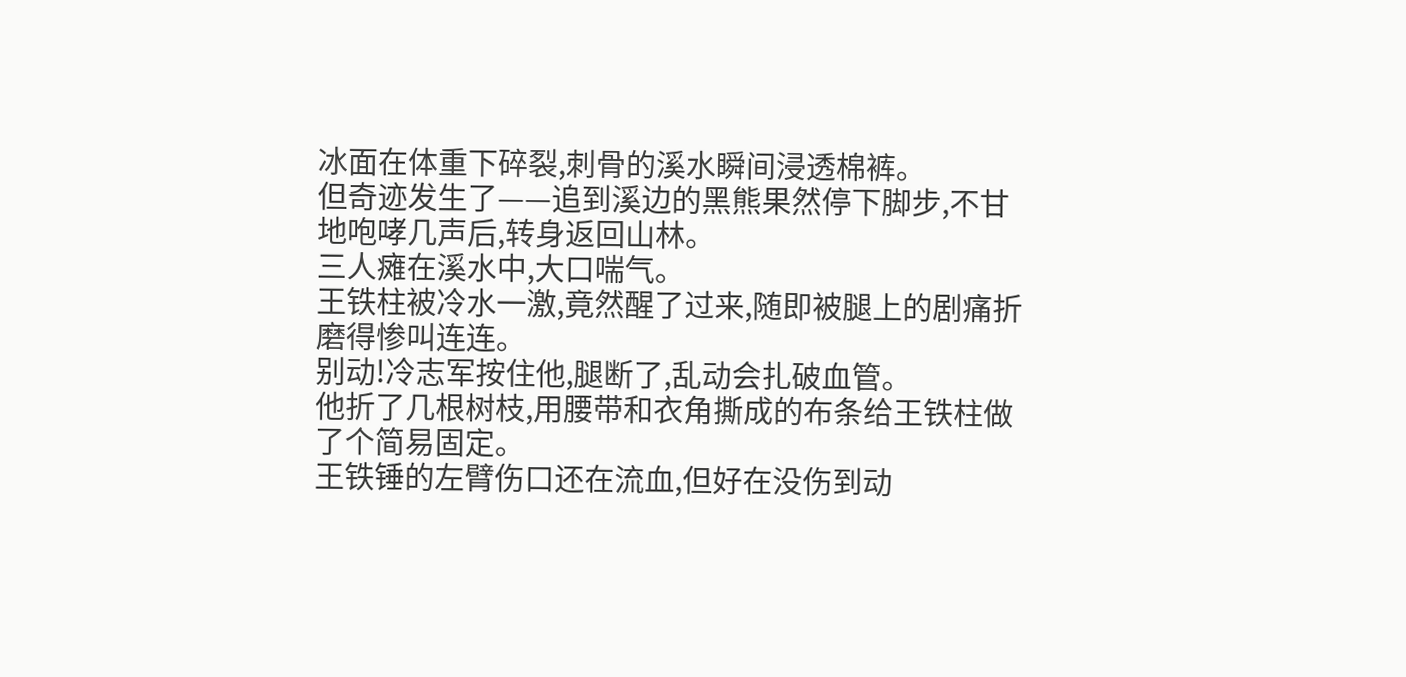冰面在体重下碎裂,刺骨的溪水瞬间浸透棉裤。
但奇迹发生了——追到溪边的黑熊果然停下脚步,不甘地咆哮几声后,转身返回山林。
三人瘫在溪水中,大口喘气。
王铁柱被冷水一激,竟然醒了过来,随即被腿上的剧痛折磨得惨叫连连。
别动!冷志军按住他,腿断了,乱动会扎破血管。
他折了几根树枝,用腰带和衣角撕成的布条给王铁柱做了个简易固定。
王铁锤的左臂伤口还在流血,但好在没伤到动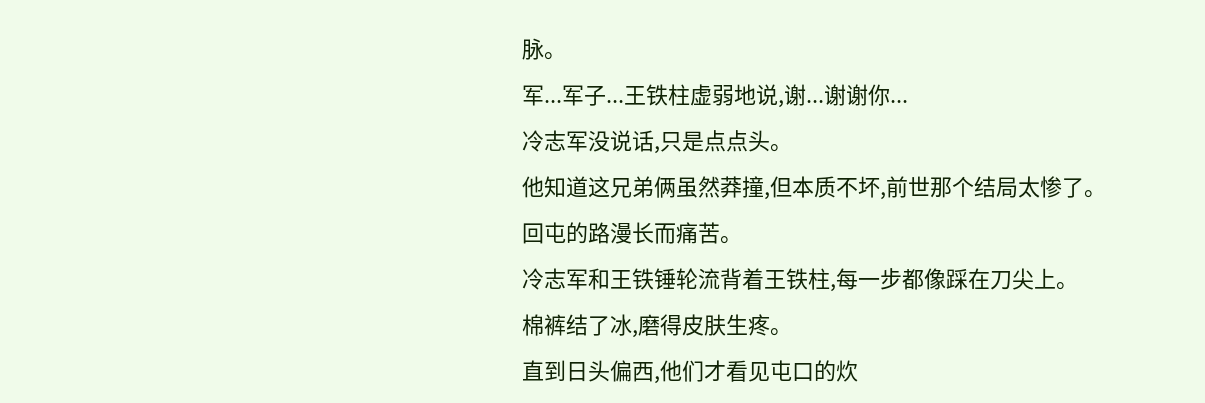脉。
军...军子...王铁柱虚弱地说,谢...谢谢你...
冷志军没说话,只是点点头。
他知道这兄弟俩虽然莽撞,但本质不坏,前世那个结局太惨了。
回屯的路漫长而痛苦。
冷志军和王铁锤轮流背着王铁柱,每一步都像踩在刀尖上。
棉裤结了冰,磨得皮肤生疼。
直到日头偏西,他们才看见屯口的炊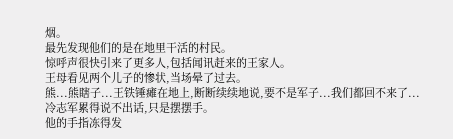烟。
最先发现他们的是在地里干活的村民。
惊呼声很快引来了更多人,包括闻讯赶来的王家人。
王母看见两个儿子的惨状,当场晕了过去。
熊...熊瞎子...王铁锤瘫在地上,断断续续地说,要不是军子...我们都回不来了...
冷志军累得说不出话,只是摆摆手。
他的手指冻得发